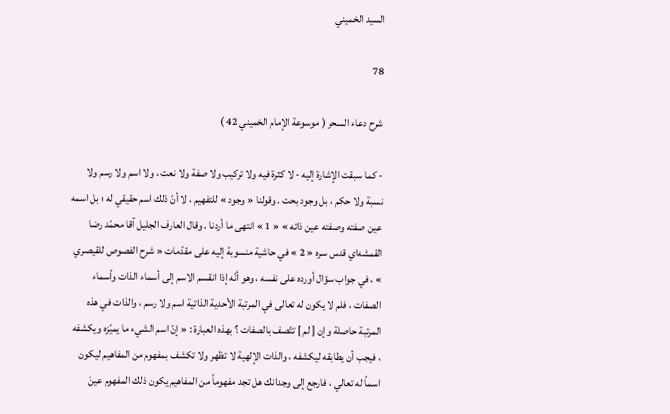السيد الخميني

78

شرح دعاء السحر ( موسوعة الإمام الخميني 42 )

- كما سبقت الإشارة إليه - لا كثرة فيه ولا تركيب ولا صفة ولا نعت ، ولا اسم ولا رسم ولا نسبة ولا حكم ، بل وجود بحت . وقولنا « وجود » للتفهيم ، لا أنّ ذلك اسم حقيقي له ؛ بل اسمه عين صفته وصفته عين ذاته » « 1 » انتهى ما أردنا . وقال العارف الجليل آقا محمّد رضا القمشه‌اي قدس سره « 2 » في حاشية منسوبة إليه على مقدّمات « شرح الفصوص للقيصري » ، في جواب سؤال أورده على نفسه ، وهو أنّه إذا انقسم الاسم إلى أسماء الذات وأسماء الصفات ، فلم لا يكون له تعالى في المرتبة الأحدية الذاتية اسم ولا رسم ، والذات في هذه المرتبة حاصلة وإن [ لم ] تتّصف بالصفات ؟ بهذه العبارة : « إنّ اسم الشيء ما يميّزه ويكشفه ، فيجب أن يطابقه ليكشفه ، والذات الإلهية لا تظهر ولا تكشف بمفهوم من المفاهيم ليكون اسماً له تعالي ، فارجع إلى وجدانك هل تجد مفهوماً من المفاهيم يكون ذلك المفهوم عينَ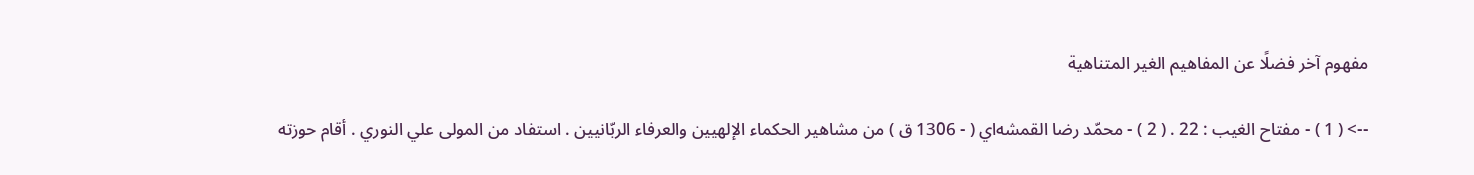مفهوم آخر فضلًا عن المفاهيم الغير المتناهية

--> ( 1 ) - مفتاح الغيب : 22 . ( 2 ) - محمّد رضا القمشه‌اي ( - 1306 ق ) من مشاهير الحكماء الإلهيين والعرفاء الربّانيين . استفاد من المولى علي النوري . أقام حوزته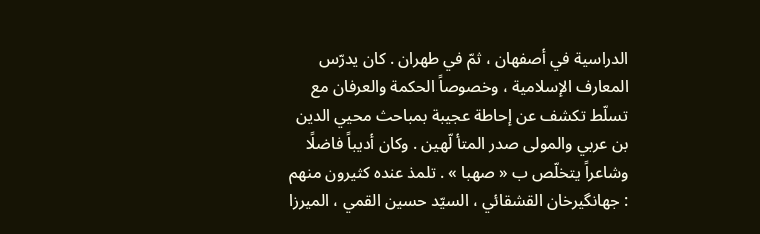الدراسية في أصفهان ، ثمّ في طهران . كان يدرّس المعارف الإسلامية ، وخصوصاً الحكمة والعرفان مع تسلّط تكشف عن إحاطة عجيبة بمباحث محيي الدين بن عربي والمولى صدر المتأ لّهين . وكان أديباً فاضلًا وشاعراً يتخلّص ب « صهبا » . تلمذ عنده كثيرون منهم : جهانگيرخان القشقائي ، السيّد حسين القمي ، الميرزا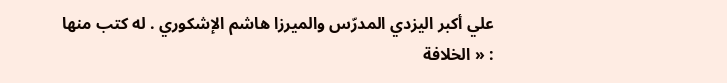علي أكبر اليزدي المدرّس والميرزا هاشم الإشكوري . له كتب منها : « الخلافة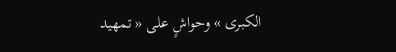الكبرى » وحواشٍ على « تمهيد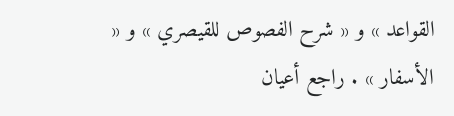القواعد » و « شرح الفصوص للقيصري » و « الأسفار » . راجع أعيان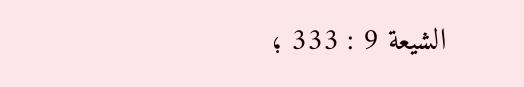الشيعة 9 : 333 ؛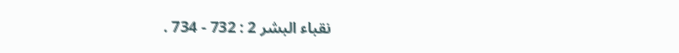نقباء البشر 2 : 732 - 734 .